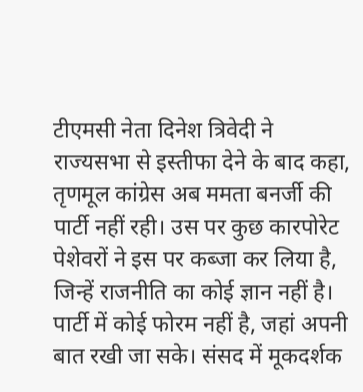टीएमसी नेता दिनेश त्रिवेदी ने राज्यसभा से इस्तीफा देने के बाद कहा, तृणमूल कांग्रेस अब ममता बनर्जी की पार्टी नहीं रही। उस पर कुछ कारपोरेट पेशेवरों ने इस पर कब्जा कर लिया है, जिन्हें राजनीति का कोई ज्ञान नहीं है।
पार्टी में कोई फोरम नहीं है, जहां अपनी बात रखी जा सके। संसद में मूकदर्शक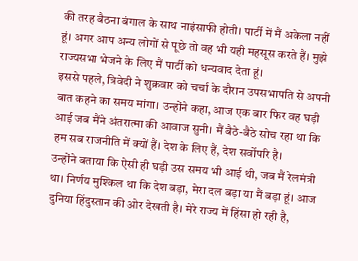की तरह बैठना बंगाल के साथ नाइंसाफी होती। पार्टी में मैं अकेला नहीं हूं। अगर आप अन्य लोगों से पूछे तो वह भी यही महसूस करते हैं। मुझे राज्यसभा भेजने के लिए मैं पार्टी को धन्यवाद देता हूं।
इससे पहले, त्रिवेदी ने शुक्रवार को चर्चा के दौरान उपसभापति से अपनी बात कहने का समय मांगा। उन्होंने कहा, आज एक बार फिर वह घड़ी आई जब मैंने अंतरात्मा की आवाज सुनी। मैं बैठे-बैठे सोच रहा था कि हम सब राजनीति में क्यों हैं। देश के लिए हैं, देश सर्वोपरि है।
उन्होंने बताया कि ऐसी ही घड़ी उस समय भी आई थी, जब मैं रेलमंत्री था। निर्णय मुश्किल था कि देश बड़ा, मेरा दल बड़ा या मैं बड़ा हूं। आज दुनिया हिंदुस्तान की ओर देखती है। मेरे राज्य में हिंसा हो रही है,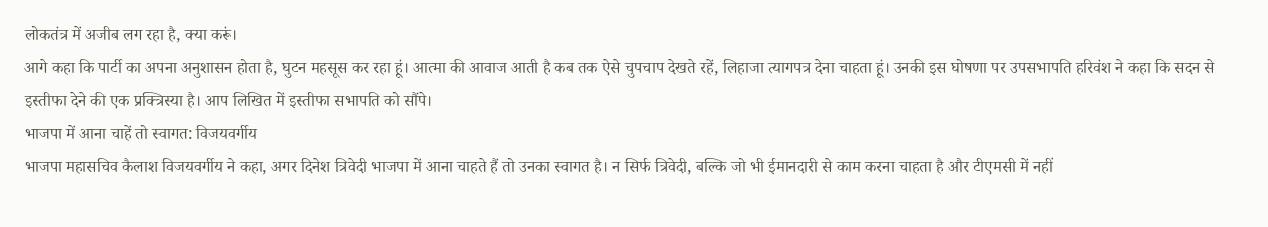लोकतंत्र में अजीब लग रहा है, क्या करूं।
आगे कहा कि पार्टी का अपना अनुशासन होता है, घुटन महसूस कर रहा हूं। आत्मा की आवाज आती है कब तक ऐसे चुपचाप देखते रहें, लिहाजा त्यागपत्र देना चाहता हूं। उनकी इस घोषणा पर उपसभापति हरिवंश ने कहा कि सदन से इस्तीफा देने की एक प्रक्त्रिस्या है। आप लिखित में इस्तीफा सभापति को सौंपे।
भाजपा में आना चाहें तो स्वागत: विजयवर्गीय
भाजपा महासचिव कैलाश विजयवर्गीय ने कहा, अगर दिनेश त्रिवेदी भाजपा में आना चाहते हैं तो उनका स्वागत है। न सिर्फ त्रिवेदी, बल्कि जो भी ईमानदारी से काम करना चाहता है और टीएमसी में नहीं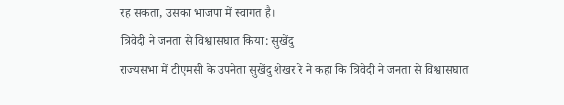रह सकता, उसका भाजपा में स्वागत है।
त्रिवेदी ने जनता से विश्वासघात किया: सुखेंदु
राज्यसभा में टीएमसी के उपनेता सुखेंदु शेखर रे ने कहा कि त्रिवेदी ने जनता से विश्वासघात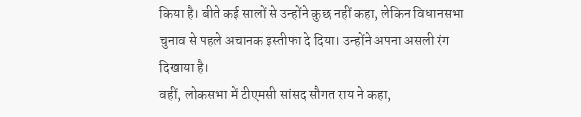किया है। बीते कई सालों से उन्होंने कुछ नहीं कहा, लेकिन विधानसभा चुनाव से पहले अचानक इस्तीफा दे दिया। उन्होंने अपना असली रंग दिखाया है।
वहीं, लोकसभा में टीएमसी सांसद सौगत राय ने कहा,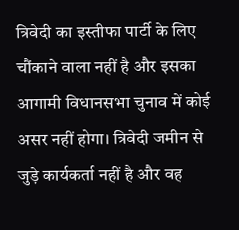त्रिवेदी का इस्तीफा पार्टी के लिए चौंकाने वाला नहीं है और इसका आगामी विधानसभा चुनाव में कोई असर नहीं होगा। त्रिवेदी जमीन से जुड़े कार्यकर्ता नहीं है और वह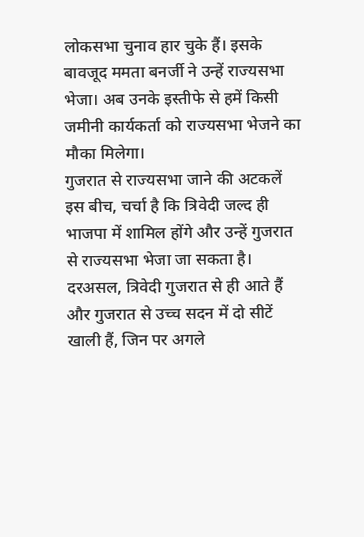लोकसभा चुनाव हार चुके हैं। इसके बावजूद ममता बनर्जी ने उन्हें राज्यसभा भेजा। अब उनके इस्तीफे से हमें किसी जमीनी कार्यकर्ता को राज्यसभा भेजने का मौका मिलेगा।
गुजरात से राज्यसभा जाने की अटकलें
इस बीच, चर्चा है कि त्रिवेदी जल्द ही भाजपा में शामिल होंगे और उन्हें गुजरात से राज्यसभा भेजा जा सकता है। दरअसल, त्रिवेदी गुजरात से ही आते हैं और गुजरात से उच्च सदन में दो सीटें खाली हैं, जिन पर अगले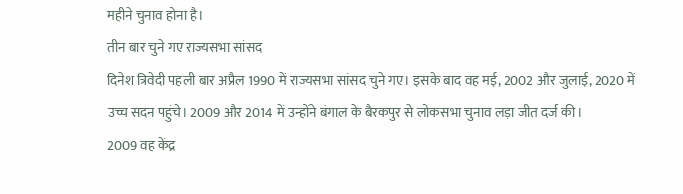महीने चुनाव होना है।
तीन बार चुने गए राज्यसभा सांसद
दिनेश त्रिवेदी पहली बार अप्रैल 1990 में राज्यसभा सांसद चुने गए। इसके बाद वह मई, 2002 और जुलाई, 2020 में उच्च सदन पहुंचे। 2009 और 2014 में उन्होंने बंगाल के बैरकपुर से लोकसभा चुनाव लड़ा जीत दर्ज की।
2009 वह केंद्र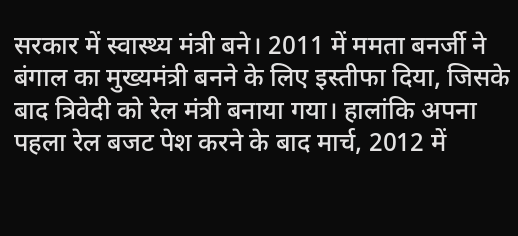सरकार में स्वास्थ्य मंत्री बने। 2011 में ममता बनर्जी ने बंगाल का मुख्यमंत्री बनने के लिए इस्तीफा दिया, जिसके बाद त्रिवेदी को रेल मंत्री बनाया गया। हालांकि अपना पहला रेल बजट पेश करने के बाद मार्च, 2012 में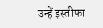उन्हें इस्तीफा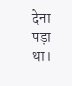देना पड़ा था।